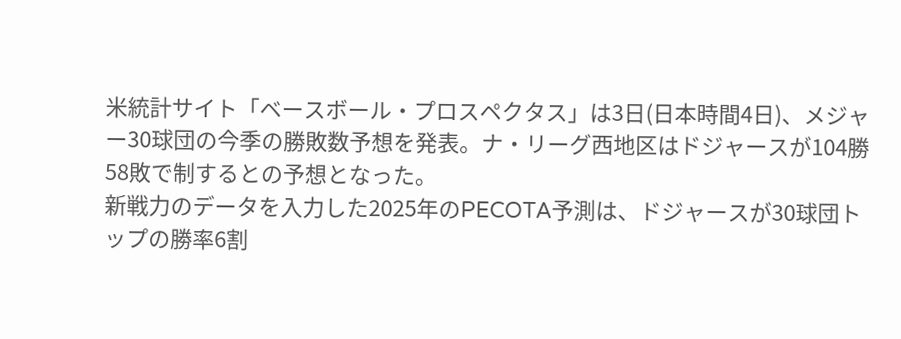米統計サイト「ベースボール・プロスペクタス」は3日(日本時間4日)、メジャー30球団の今季の勝敗数予想を発表。ナ・リーグ西地区はドジャースが104勝58敗で制するとの予想となった。
新戦力のデータを入力した2025年のPECOTA予測は、ドジャースが30球団トップの勝率6割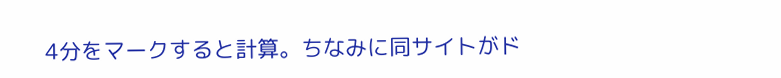4分をマークすると計算。ちなみに同サイトがド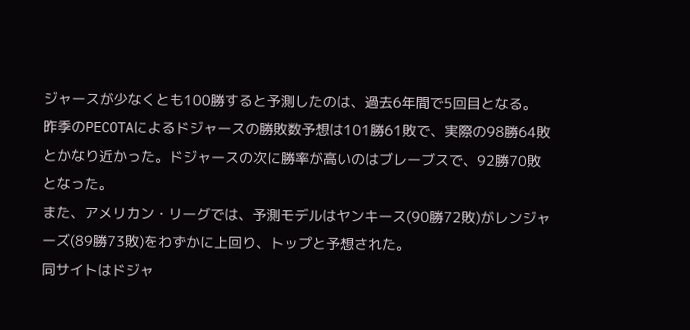ジャースが少なくとも100勝すると予測したのは、過去6年間で5回目となる。
昨季のPECOTAによるドジャースの勝敗数予想は101勝61敗で、実際の98勝64敗とかなり近かった。ドジャースの次に勝率が高いのはブレーブスで、92勝70敗となった。
また、アメリカン・リーグでは、予測モデルはヤンキース(90勝72敗)がレンジャーズ(89勝73敗)をわずかに上回り、トップと予想された。
同サイトはドジャ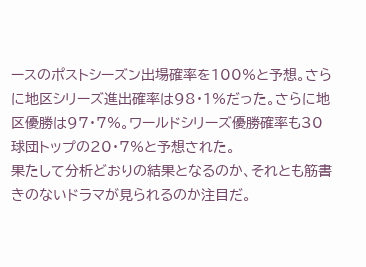ースのポストシーズン出場確率を100%と予想。さらに地区シリーズ進出確率は98・1%だった。さらに地区優勝は97・7%。ワールドシリーズ優勝確率も30球団トップの20・7%と予想された。
果たして分析どおりの結果となるのか、それとも筋書きのないドラマが見られるのか注目だ。